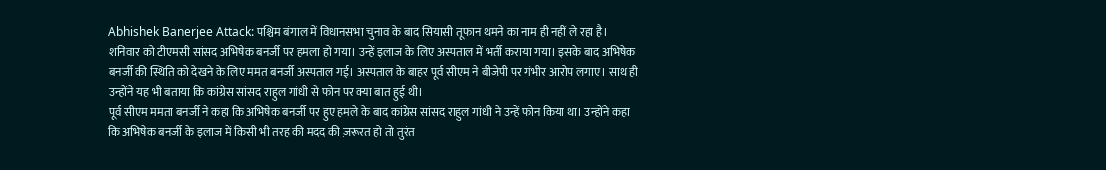Abhishek Banerjee Attack: पश्चिम बंगाल में विधानसभा चुनाव के बाद सियासी तूफान थमने का नाम ही नहीं ले रहा है। शनिवार को टीएमसी सांसद अभिषेक बनर्जी पर हमला हो गया। उन्हें इलाज के लिए अस्पताल में भर्ती कराया गया। इसके बाद अभिषेक बनर्जी की स्थिति को देखने के लिए ममत बनर्जी अस्पताल गई। अस्पताल के बाहर पूर्व सीएम ने बीजेपी पर गंभीर आरोप लगाए। साथ ही उन्होंने यह भी बताया कि कांग्रेस सांसद राहुल गांधी से फोन पर क्या बात हुई थी।
पूर्व सीएम ममता बनर्जी ने कहा कि अभिषेक बनर्जी पर हुए हमले के बाद कांग्रेस सांसद राहुल गांधी ने उन्हें फोन किया था। उन्होंने कहा कि अभिषेक बनर्जी के इलाज में किसी भी तरह की मदद की ज़रूरत हो तो तुरंत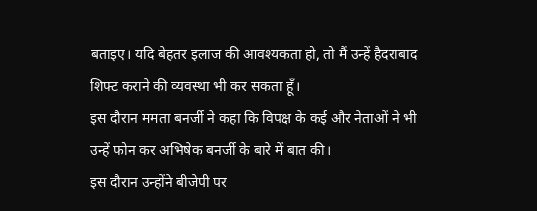बताइए। यदि बेहतर इलाज की आवश्यकता हो, तो मैं उन्हें हैदराबाद शिफ्ट कराने की व्यवस्था भी कर सकता हूँ।
इस दौरान ममता बनर्जी ने कहा कि विपक्ष के कई और नेताओं ने भी उन्हें फोन कर अभिषेक बनर्जी के बारे में बात की।
इस दौरान उन्होंने बीजेपी पर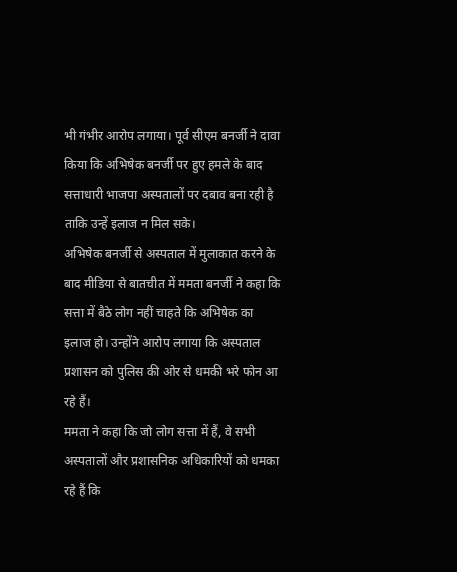भी गंभीर आरोप लगाया। पूर्व सीएम बनर्जी ने दावा किया कि अभिषेक बनर्जी पर हुए हमले के बाद सत्ताधारी भाजपा अस्पतालों पर दबाव बना रही है ताकि उन्हें इलाज न मिल सके।
अभिषेक बनर्जी से अस्पताल में मुलाकात करने के बाद मीडिया से बातचीत में ममता बनर्जी ने कहा कि सत्ता में बैठे लोग नहीं चाहते कि अभिषेक का इलाज हो। उन्होंने आरोप लगाया कि अस्पताल प्रशासन को पुलिस की ओर से धमकी भरे फोन आ रहे हैं।
ममता ने कहा कि जो लोग सत्ता में हैं, वे सभी अस्पतालों और प्रशासनिक अधिकारियों को धमका रहे हैं कि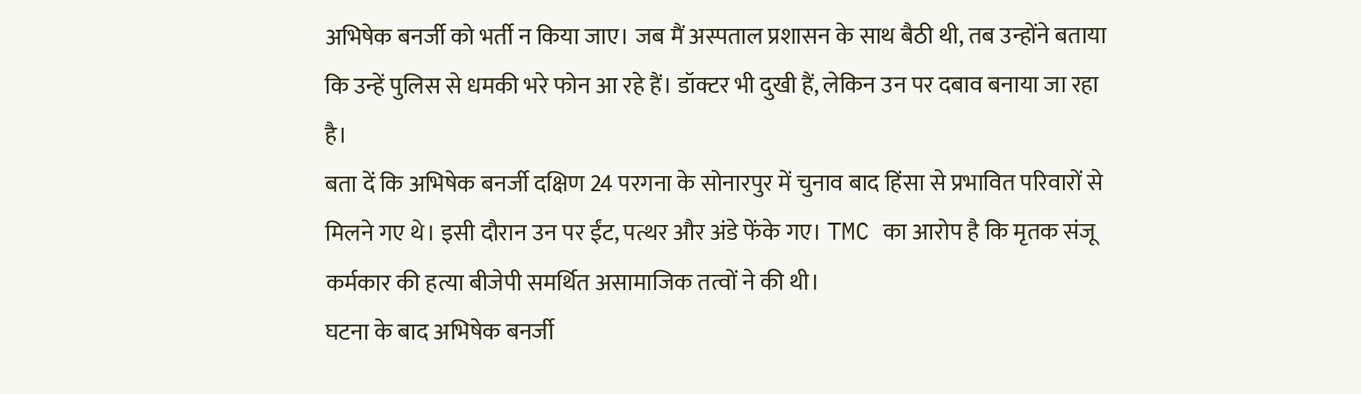अभिषेक बनर्जी को भर्ती न किया जाए। जब मैं अस्पताल प्रशासन के साथ बैठी थी, तब उन्होंने बताया कि उन्हें पुलिस से धमकी भरे फोन आ रहे हैं। डॉक्टर भी दुखी हैं, लेकिन उन पर दबाव बनाया जा रहा है।
बता दें कि अभिषेक बनर्जी दक्षिण 24 परगना के सोनारपुर में चुनाव बाद हिंसा से प्रभावित परिवारों से मिलने गए थे। इसी दौरान उन पर ईंट, पत्थर और अंडे फेंके गए। TMC का आरोप है कि मृतक संजू कर्मकार की हत्या बीजेपी समर्थित असामाजिक तत्वों ने की थी।
घटना के बाद अभिषेक बनर्जी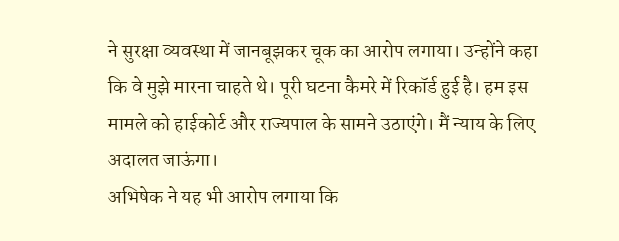ने सुरक्षा व्यवस्था में जानबूझकर चूक का आरोप लगाया। उन्होंने कहा कि वे मुझे मारना चाहते थे। पूरी घटना कैमरे में रिकॉर्ड हुई है। हम इस मामले को हाईकोर्ट और राज्यपाल के सामने उठाएंगे। मैं न्याय के लिए अदालत जाऊंगा।
अभिषेक ने यह भी आरोप लगाया कि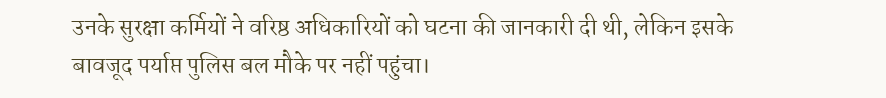उनके सुरक्षा कर्मियों ने वरिष्ठ अधिकारियों को घटना की जानकारी दी थी, लेकिन इसके बावजूद पर्याप्त पुलिस बल मौके पर नहीं पहुंचा।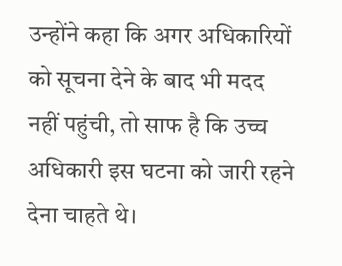उन्होंने कहा कि अगर अधिकारियों को सूचना देने के बाद भी मदद नहीं पहुंची, तो साफ है कि उच्च अधिकारी इस घटना को जारी रहने देना चाहते थे।